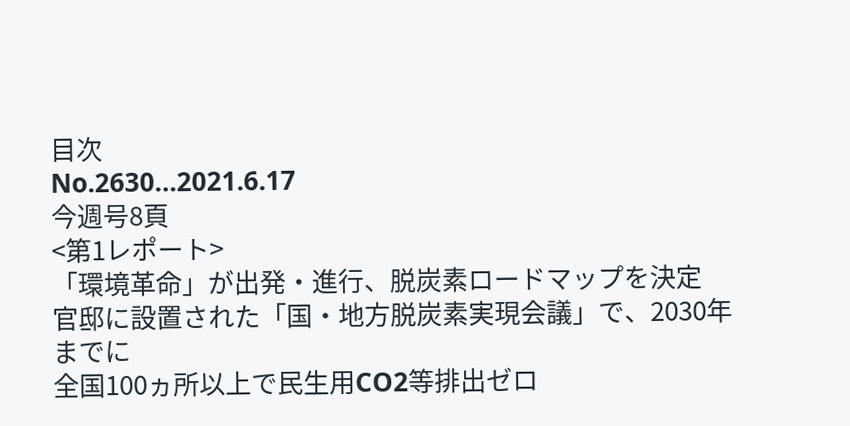目次
No.2630…2021.6.17
今週号8頁
<第1レポート>
「環境革命」が出発・進行、脱炭素ロードマップを決定
官邸に設置された「国・地方脱炭素実現会議」で、2030年までに
全国100ヵ所以上で民生用CO2等排出ゼロ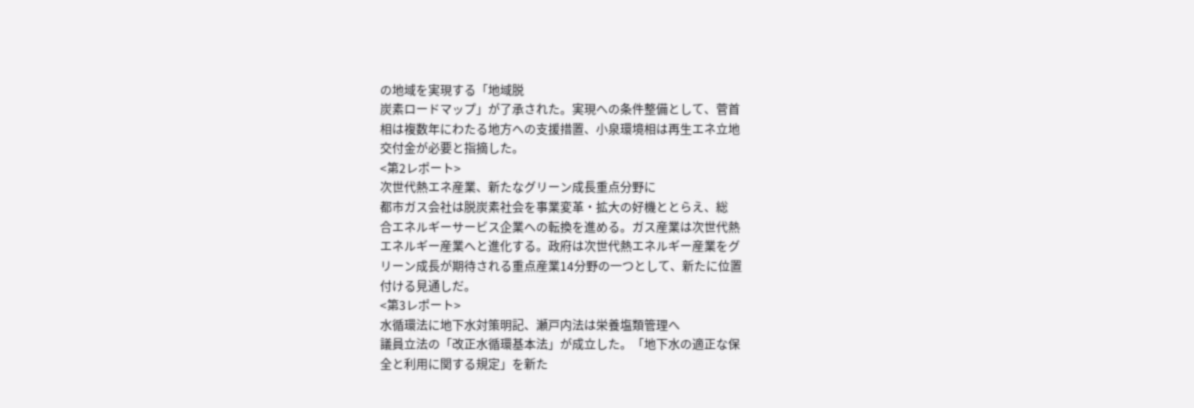の地域を実現する「地域脱
炭素ロードマップ」が了承された。実現への条件整備として、菅首
相は複数年にわたる地方への支援措置、小泉環境相は再生エネ立地
交付金が必要と指摘した。
<第2レポート>
次世代熱エネ産業、新たなグリーン成長重点分野に
都市ガス会社は脱炭素社会を事業変革・拡大の好機ととらえ、総
合エネルギーサービス企業への転換を進める。ガス産業は次世代熱
エネルギー産業へと進化する。政府は次世代熱エネルギー産業をグ
リーン成長が期待される重点産業14分野の一つとして、新たに位置
付ける見通しだ。
<第3レポート>
水循環法に地下水対策明記、瀬戸内法は栄養塩類管理へ
議員立法の「改正水循環基本法」が成立した。「地下水の適正な保
全と利用に関する規定」を新た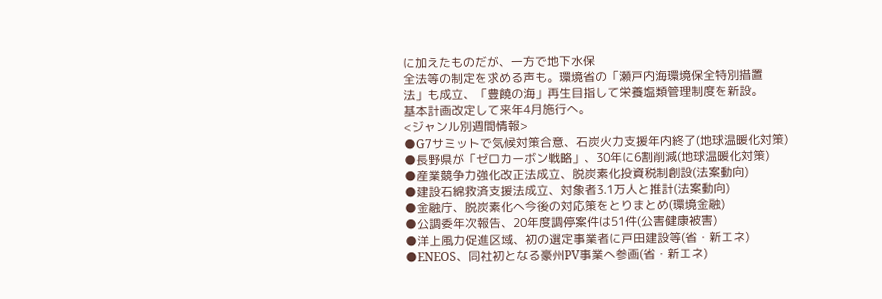に加えたものだが、一方で地下水保
全法等の制定を求める声も。環境省の「瀬戸内海環境保全特別措置
法」も成立、「豊饒の海」再生目指して栄養塩類管理制度を新設。
基本計画改定して来年4月施行へ。
<ジャンル別週間情報>
●G7サミットで気候対策合意、石炭火力支援年内終了(地球温暖化対策)
●長野県が「ゼロカーボン戦略」、30年に6割削減(地球温暖化対策)
●産業競争力強化改正法成立、脱炭素化投資税制創設(法案動向)
●建設石綿救済支援法成立、対象者3.1万人と推計(法案動向)
●金融庁、脱炭素化へ今後の対応策をとりまとめ(環境金融)
●公調委年次報告、20年度調停案件は51件(公害健康被害)
●洋上風力促進区域、初の選定事業者に戸田建設等(省・新エネ)
●ENEOS、同社初となる豪州PV事業へ参画(省・新エネ)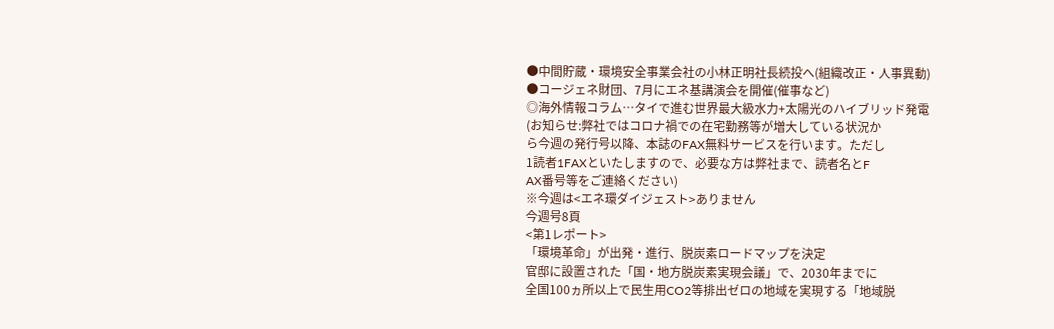●中間貯蔵・環境安全事業会社の小林正明社長続投へ(組織改正・人事異動)
●コージェネ財団、7月にエネ基講演会を開催(催事など)
◎海外情報コラム…タイで進む世界最大級水力+太陽光のハイブリッド発電
(お知らせ:弊社ではコロナ禍での在宅勤務等が増大している状況か
ら今週の発行号以降、本誌のFAX無料サービスを行います。ただし
1読者1FAXといたしますので、必要な方は弊社まで、読者名とF
AX番号等をご連絡ください)
※今週は<エネ環ダイジェスト>ありません
今週号8頁
<第1レポート>
「環境革命」が出発・進行、脱炭素ロードマップを決定
官邸に設置された「国・地方脱炭素実現会議」で、2030年までに
全国100ヵ所以上で民生用CO2等排出ゼロの地域を実現する「地域脱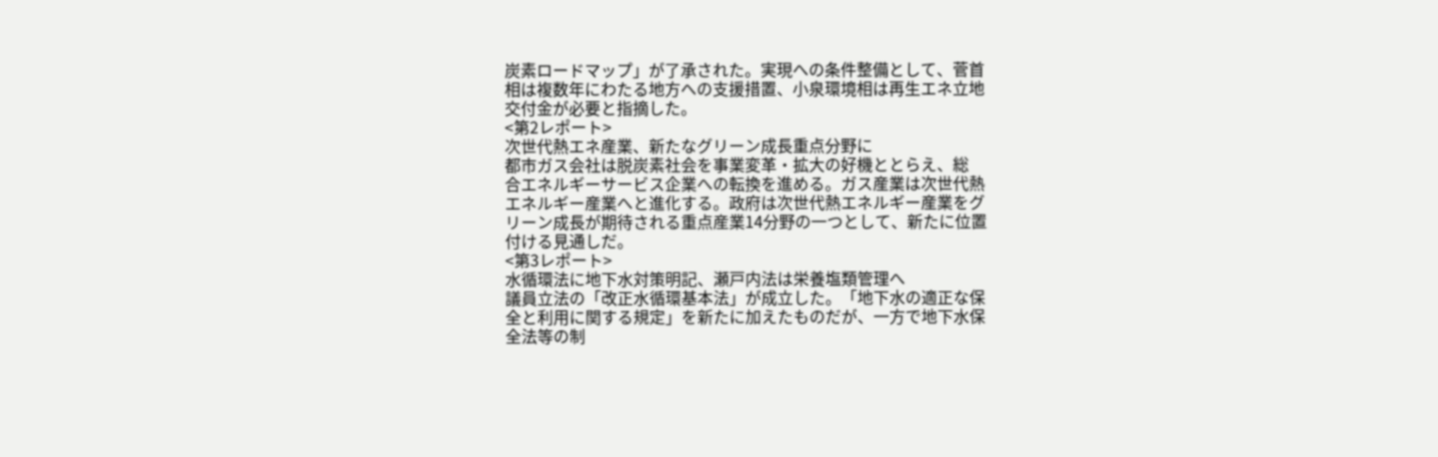炭素ロードマップ」が了承された。実現への条件整備として、菅首
相は複数年にわたる地方への支援措置、小泉環境相は再生エネ立地
交付金が必要と指摘した。
<第2レポート>
次世代熱エネ産業、新たなグリーン成長重点分野に
都市ガス会社は脱炭素社会を事業変革・拡大の好機ととらえ、総
合エネルギーサービス企業への転換を進める。ガス産業は次世代熱
エネルギー産業へと進化する。政府は次世代熱エネルギー産業をグ
リーン成長が期待される重点産業14分野の一つとして、新たに位置
付ける見通しだ。
<第3レポート>
水循環法に地下水対策明記、瀬戸内法は栄養塩類管理へ
議員立法の「改正水循環基本法」が成立した。「地下水の適正な保
全と利用に関する規定」を新たに加えたものだが、一方で地下水保
全法等の制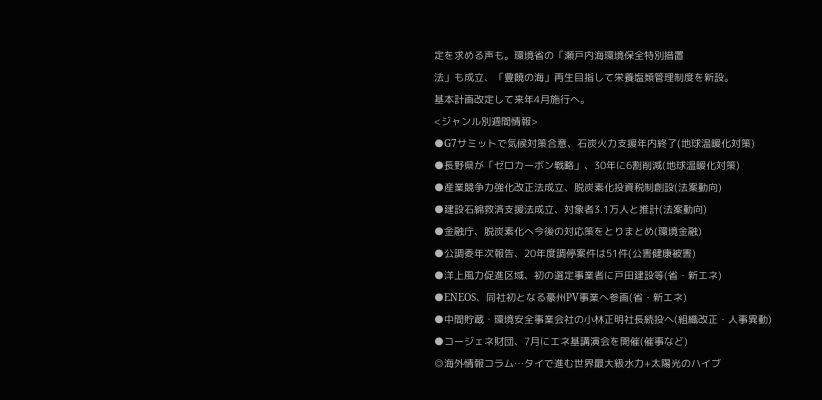定を求める声も。環境省の「瀬戸内海環境保全特別措置
法」も成立、「豊饒の海」再生目指して栄養塩類管理制度を新設。
基本計画改定して来年4月施行へ。
<ジャンル別週間情報>
●G7サミットで気候対策合意、石炭火力支援年内終了(地球温暖化対策)
●長野県が「ゼロカーボン戦略」、30年に6割削減(地球温暖化対策)
●産業競争力強化改正法成立、脱炭素化投資税制創設(法案動向)
●建設石綿救済支援法成立、対象者3.1万人と推計(法案動向)
●金融庁、脱炭素化へ今後の対応策をとりまとめ(環境金融)
●公調委年次報告、20年度調停案件は51件(公害健康被害)
●洋上風力促進区域、初の選定事業者に戸田建設等(省・新エネ)
●ENEOS、同社初となる豪州PV事業へ参画(省・新エネ)
●中間貯蔵・環境安全事業会社の小林正明社長続投へ(組織改正・人事異動)
●コージェネ財団、7月にエネ基講演会を開催(催事など)
◎海外情報コラム…タイで進む世界最大級水力+太陽光のハイブ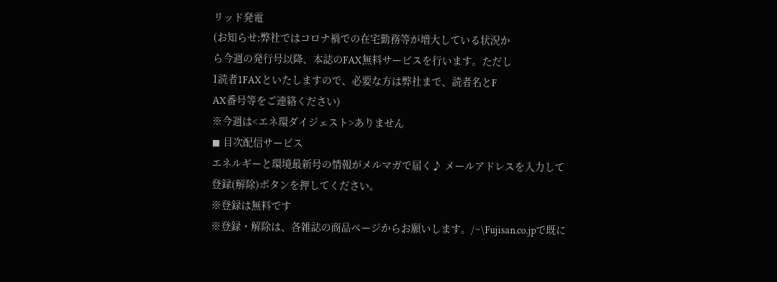リッド発電
(お知らせ:弊社ではコロナ禍での在宅勤務等が増大している状況か
ら今週の発行号以降、本誌のFAX無料サービスを行います。ただし
1読者1FAXといたしますので、必要な方は弊社まで、読者名とF
AX番号等をご連絡ください)
※今週は<エネ環ダイジェスト>ありません
◼ 目次配信サービス
エネルギーと環境最新号の情報がメルマガで届く♪ メールアドレスを入力して登録(解除)ボタンを押してください。
※登録は無料です
※登録・解除は、各雑誌の商品ページからお願いします。/~\Fujisan.co.jpで既に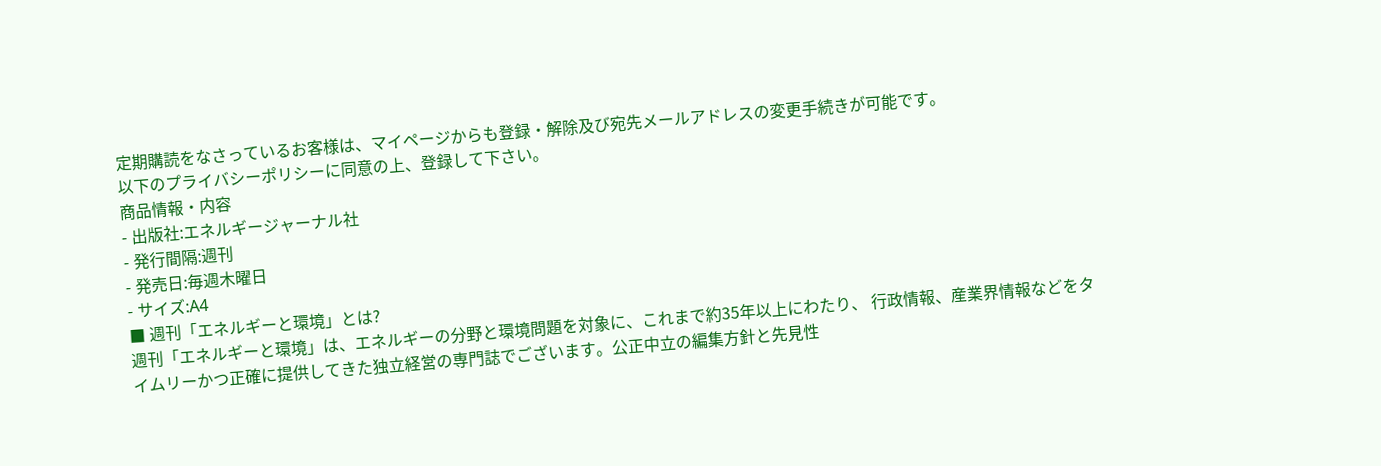定期購読をなさっているお客様は、マイページからも登録・解除及び宛先メールアドレスの変更手続きが可能です。
以下のプライバシーポリシーに同意の上、登録して下さい。
商品情報・内容
- 出版社:エネルギージャーナル社
- 発行間隔:週刊
- 発売日:毎週木曜日
- サイズ:A4
■ 週刊「エネルギーと環境」とは?
週刊「エネルギーと環境」は、エネルギーの分野と環境問題を対象に、これまで約35年以上にわたり、 行政情報、産業界情報などをタイムリーかつ正確に提供してきた独立経営の専門誌でございます。公正中立の編集方針と先見性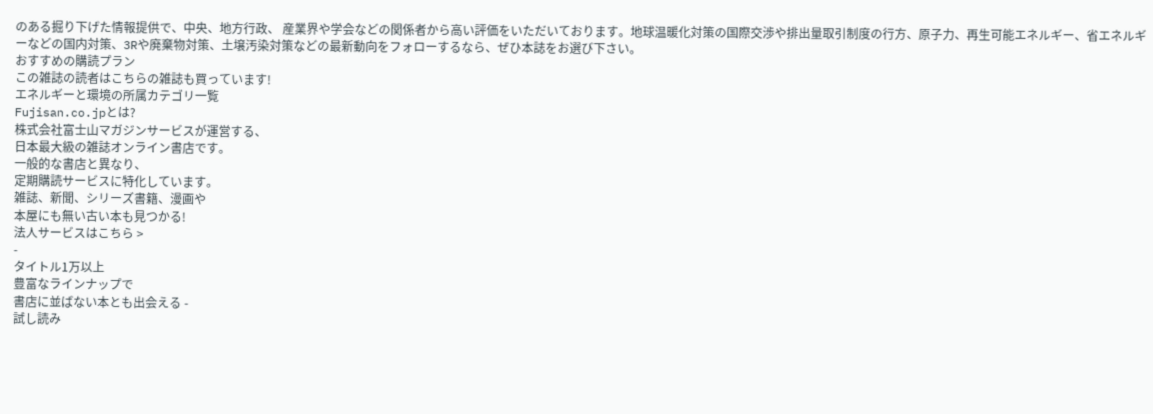のある掘り下げた情報提供で、中央、地方行政、 産業界や学会などの関係者から高い評価をいただいております。地球温暖化対策の国際交渉や排出量取引制度の行方、原子力、再生可能エネルギー、省エネルギーなどの国内対策、3Rや廃棄物対策、土壌汚染対策などの最新動向をフォローするなら、ぜひ本誌をお選び下さい。
おすすめの購読プラン
この雑誌の読者はこちらの雑誌も買っています!
エネルギーと環境の所属カテゴリ一覧
Fujisan.co.jpとは?
株式会社富士山マガジンサービスが運営する、
日本最大級の雑誌オンライン書店です。
一般的な書店と異なり、
定期購読サービスに特化しています。
雑誌、新聞、シリーズ書籍、漫画や
本屋にも無い古い本も見つかる!
法人サービスはこちら >
-
タイトル1万以上
豊富なラインナップで
書店に並ばない本とも出会える -
試し読み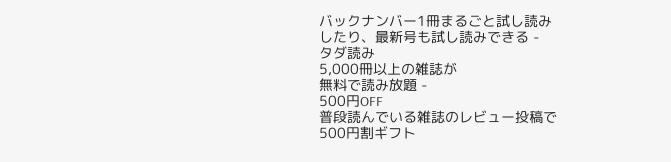バックナンバー1冊まるごと試し読み
したり、最新号も試し読みできる -
タダ読み
5,000冊以上の雑誌が
無料で読み放題 -
500円OFF
普段読んでいる雑誌のレビュー投稿で
500円割ギフト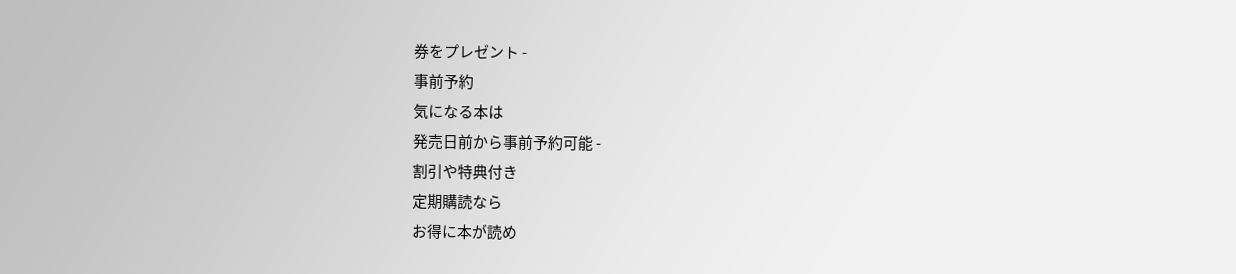券をプレゼント -
事前予約
気になる本は
発売日前から事前予約可能 -
割引や特典付き
定期購読なら
お得に本が読め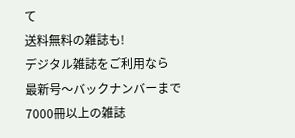て
送料無料の雑誌も!
デジタル雑誌をご利用なら
最新号〜バックナンバーまで7000冊以上の雑誌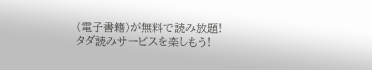(電子書籍)が無料で読み放題!
タダ読みサービスを楽しもう!